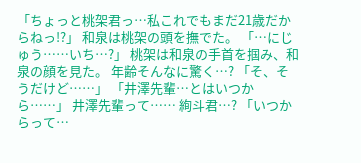「ちょっと桃架君っ…私これでもまだ21歳だからねっ!?」 和泉は桃架の頭を撫でた。 「…にじゅう……いち…?」 桃架は和泉の手首を掴み、和泉の顔を見た。 年齢そんなに驚く…? 「そ、そうだけど……」 「井澤先輩…とはいつから……」 井澤先輩って…… 絢斗君…? 「いつからって…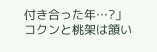付き合った年…?」 コクンと桃架は頷い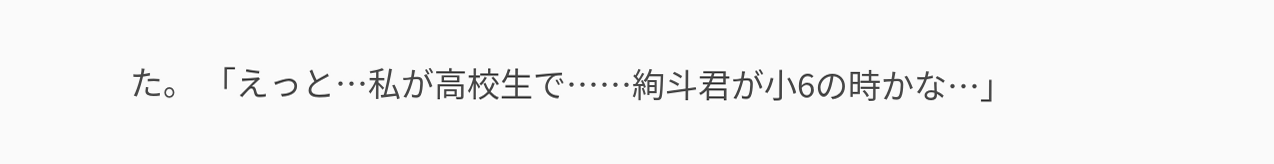た。 「えっと…私が高校生で……絢斗君が小6の時かな…」